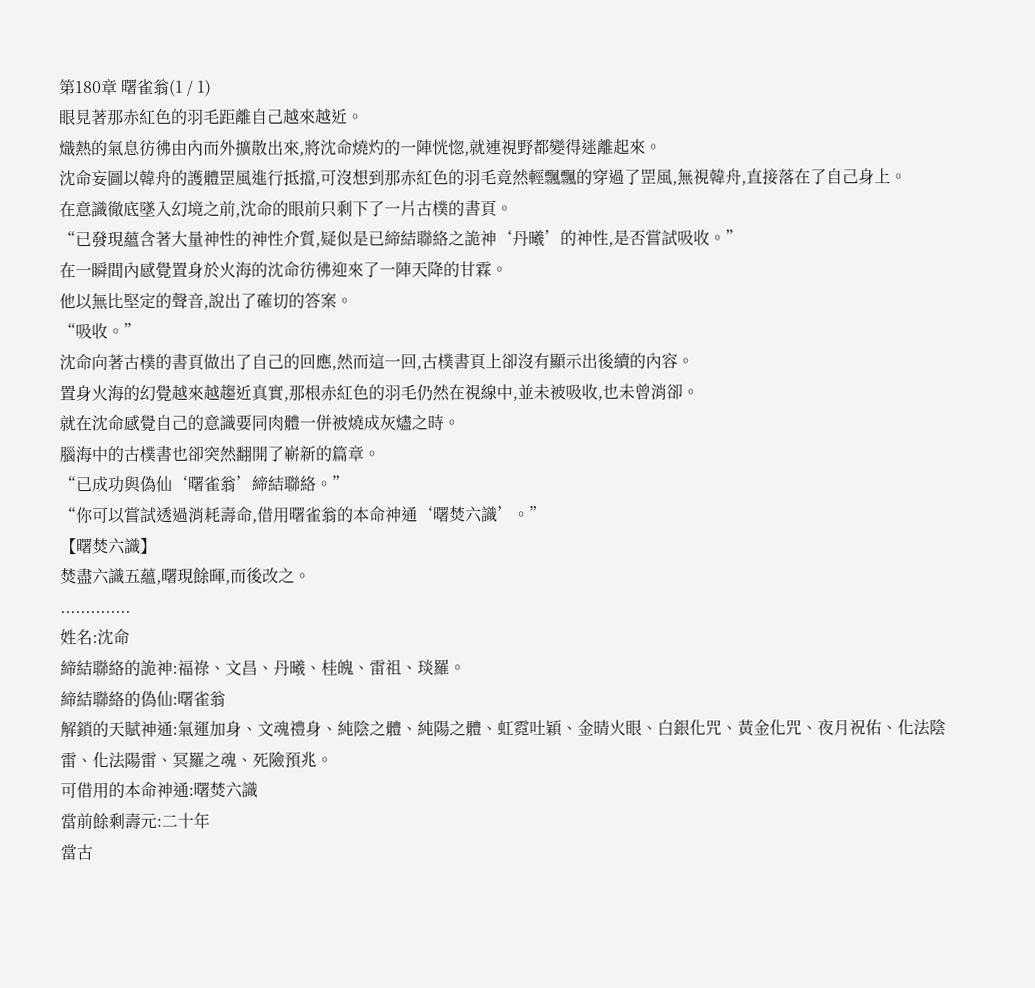第180章 曙雀翁(1 / 1)
眼見著那赤紅色的羽毛距離自己越來越近。
熾熱的氣息彷彿由內而外擴散出來,將沈命燒灼的一陣恍惚,就連視野都變得迷離起來。
沈命妄圖以韓舟的護體罡風進行抵擋,可沒想到那赤紅色的羽毛竟然輕飄飄的穿過了罡風,無視韓舟,直接落在了自己身上。
在意識徹底墜入幻境之前,沈命的眼前只剩下了一片古樸的書頁。
“已發現蘊含著大量神性的神性介質,疑似是已締結聯絡之詭神‘丹曦’的神性,是否嘗試吸收。”
在一瞬間內感覺置身於火海的沈命彷彿迎來了一陣天降的甘霖。
他以無比堅定的聲音,說出了確切的答案。
“吸收。”
沈命向著古樸的書頁做出了自己的回應,然而這一回,古樸書頁上卻沒有顯示出後續的內容。
置身火海的幻覺越來越趨近真實,那根赤紅色的羽毛仍然在視線中,並未被吸收,也未曾消卻。
就在沈命感覺自己的意識要同肉體一併被燒成灰燼之時。
腦海中的古樸書也卻突然翻開了嶄新的篇章。
“已成功與偽仙‘曙雀翁’締結聯絡。”
“你可以嘗試透過消耗壽命,借用曙雀翁的本命神通‘曙焚六識’。”
【曙焚六識】
焚盡六識五蘊,曙現餘暉,而後改之。
..............
姓名:沈命
締結聯絡的詭神:福祿、文昌、丹曦、桂魄、雷祖、琰羅。
締結聯絡的偽仙:曙雀翁
解鎖的天賦神通:氣運加身、文魂禮身、純陰之體、純陽之體、虹霓吐穎、金晴火眼、白銀化咒、黃金化咒、夜月祝佑、化法陰雷、化法陽雷、冥羅之魂、死險預兆。
可借用的本命神通:曙焚六識
當前餘剩壽元:二十年
當古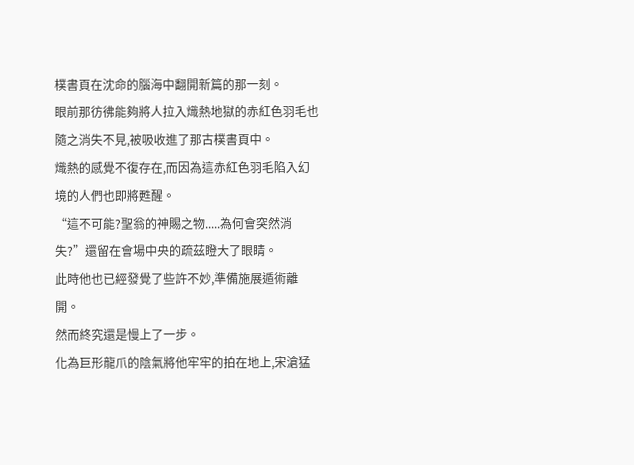樸書頁在沈命的腦海中翻開新篇的那一刻。
眼前那彷彿能夠將人拉入熾熱地獄的赤紅色羽毛也隨之消失不見,被吸收進了那古樸書頁中。
熾熱的感覺不復存在,而因為這赤紅色羽毛陷入幻境的人們也即將甦醒。
“這不可能?聖翁的神賜之物.....為何會突然消失?”還留在會場中央的疏茲瞪大了眼睛。
此時他也已經發覺了些許不妙,準備施展遁術離開。
然而終究還是慢上了一步。
化為巨形龍爪的陰氣將他牢牢的拍在地上,宋滄猛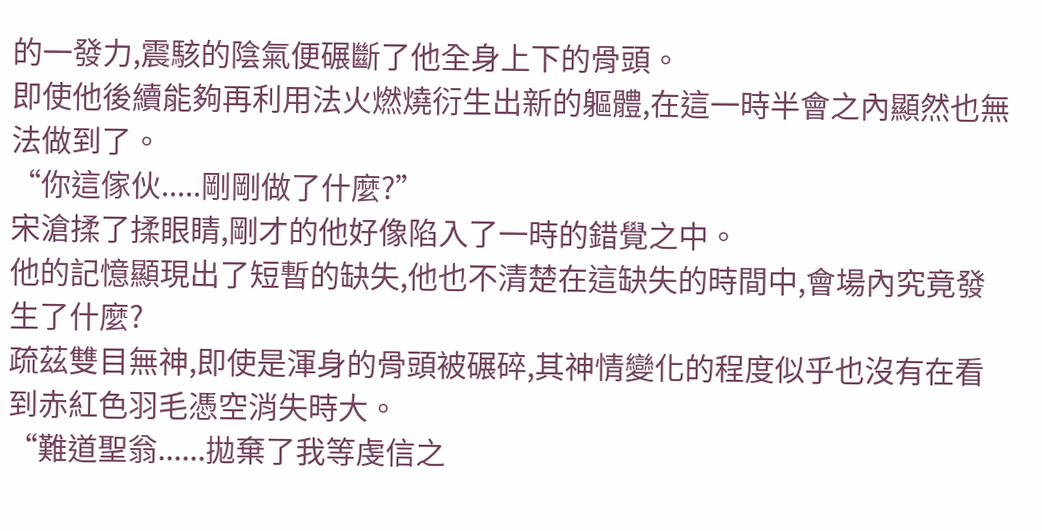的一發力,震駭的陰氣便碾斷了他全身上下的骨頭。
即使他後續能夠再利用法火燃燒衍生出新的軀體,在這一時半會之內顯然也無法做到了。
“你這傢伙.....剛剛做了什麼?”
宋滄揉了揉眼睛,剛才的他好像陷入了一時的錯覺之中。
他的記憶顯現出了短暫的缺失,他也不清楚在這缺失的時間中,會場內究竟發生了什麼?
疏茲雙目無神,即使是渾身的骨頭被碾碎,其神情變化的程度似乎也沒有在看到赤紅色羽毛憑空消失時大。
“難道聖翁......拋棄了我等虔信之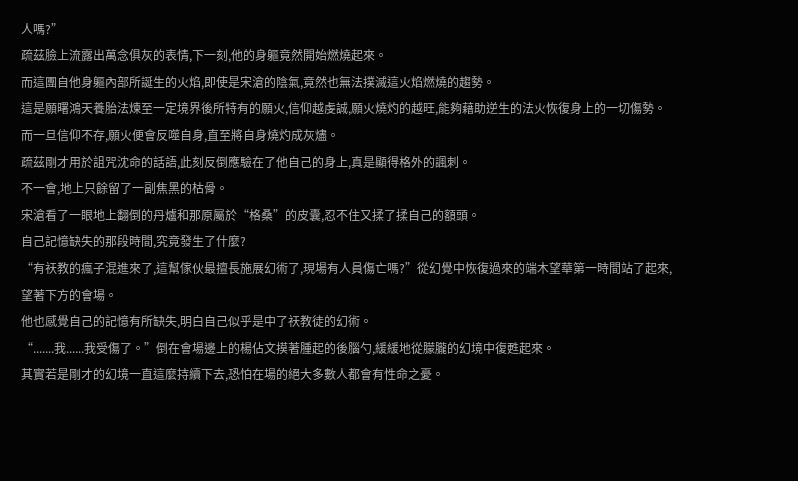人嗎?”
疏茲臉上流露出萬念俱灰的表情,下一刻,他的身軀竟然開始燃燒起來。
而這團自他身軀內部所誕生的火焰,即使是宋滄的陰氣,竟然也無法撲滅這火焰燃燒的趨勢。
這是願曙鴻天養胎法煉至一定境界後所特有的願火,信仰越虔誠,願火燒灼的越旺,能夠藉助逆生的法火恢復身上的一切傷勢。
而一旦信仰不存,願火便會反噬自身,直至將自身燒灼成灰燼。
疏茲剛才用於詛咒沈命的話語,此刻反倒應驗在了他自己的身上,真是顯得格外的諷刺。
不一會,地上只餘留了一副焦黑的枯骨。
宋滄看了一眼地上翻倒的丹爐和那原屬於“格桑”的皮囊,忍不住又揉了揉自己的額頭。
自己記憶缺失的那段時間,究竟發生了什麼?
“有祆教的瘋子混進來了,這幫傢伙最擅長施展幻術了,現場有人員傷亡嗎?”從幻覺中恢復過來的端木望華第一時間站了起來,望著下方的會場。
他也感覺自己的記憶有所缺失,明白自己似乎是中了祆教徒的幻術。
“.......我......我受傷了。”倒在會場邊上的楊佔文摸著腫起的後腦勺,緩緩地從朦朧的幻境中復甦起來。
其實若是剛才的幻境一直這麼持續下去,恐怕在場的絕大多數人都會有性命之憂。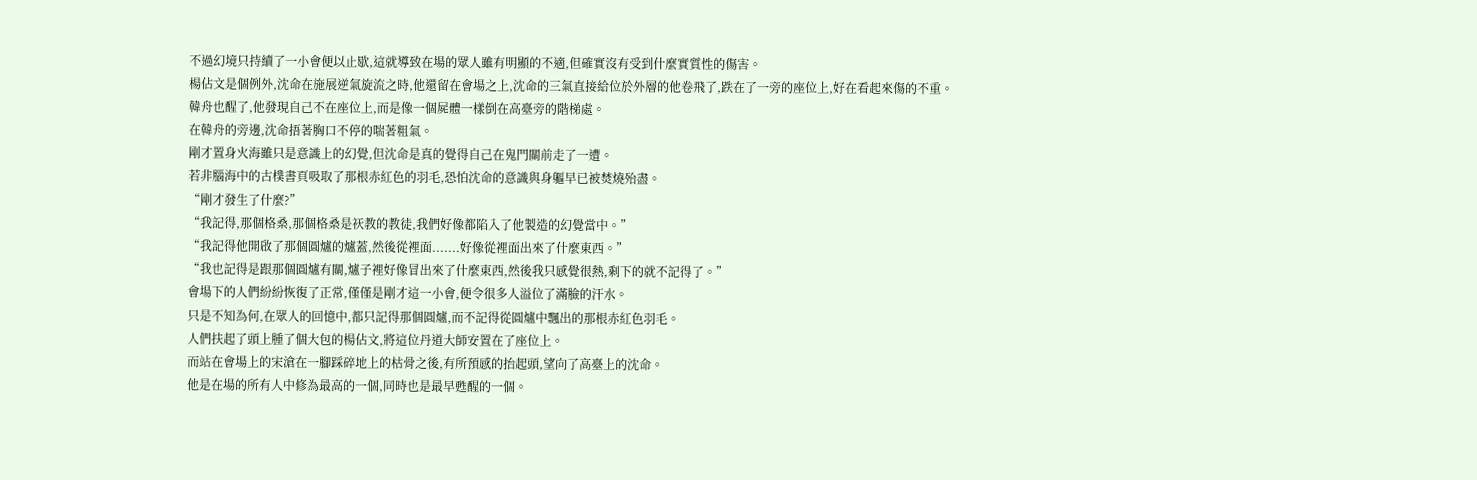不過幻境只持續了一小會便以止歇,這就導致在場的眾人雖有明顯的不適,但確實沒有受到什麼實質性的傷害。
楊佔文是個例外,沈命在施展逆氣旋流之時,他還留在會場之上,沈命的三氣直接給位於外層的他卷飛了,跌在了一旁的座位上,好在看起來傷的不重。
韓舟也醒了,他發現自己不在座位上,而是像一個屍體一樣倒在高臺旁的階梯處。
在韓舟的旁邊,沈命捂著胸口不停的喘著粗氣。
剛才置身火海雖只是意識上的幻覺,但沈命是真的覺得自己在鬼門關前走了一遭。
若非腦海中的古樸書頁吸取了那根赤紅色的羽毛,恐怕沈命的意識與身軀早已被焚燒殆盡。
“剛才發生了什麼?”
“我記得,那個格桑,那個格桑是祆教的教徒,我們好像都陷入了他製造的幻覺當中。”
“我記得他開啟了那個圓爐的爐蓋,然後從裡面.......好像從裡面出來了什麼東西。”
“我也記得是跟那個圓爐有關,爐子裡好像冒出來了什麼東西,然後我只感覺很熱,剩下的就不記得了。”
會場下的人們紛紛恢復了正常,僅僅是剛才這一小會,便令很多人溢位了滿臉的汗水。
只是不知為何,在眾人的回憶中,都只記得那個圓爐,而不記得從圓爐中飄出的那根赤紅色羽毛。
人們扶起了頭上腫了個大包的楊佔文,將這位丹道大師安置在了座位上。
而站在會場上的宋滄在一腳踩碎地上的枯骨之後,有所預感的抬起頭,望向了高臺上的沈命。
他是在場的所有人中修為最高的一個,同時也是最早甦醒的一個。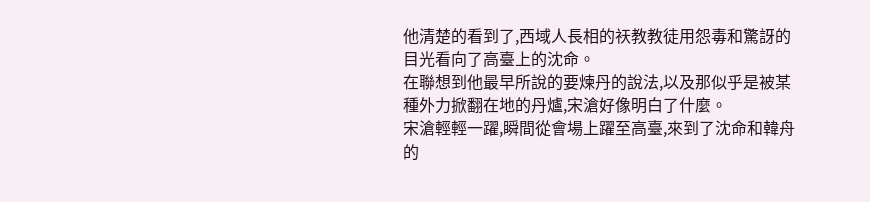他清楚的看到了,西域人長相的祆教教徒用怨毒和驚訝的目光看向了高臺上的沈命。
在聯想到他最早所說的要煉丹的說法,以及那似乎是被某種外力掀翻在地的丹爐,宋滄好像明白了什麼。
宋滄輕輕一躍,瞬間從會場上躍至高臺,來到了沈命和韓舟的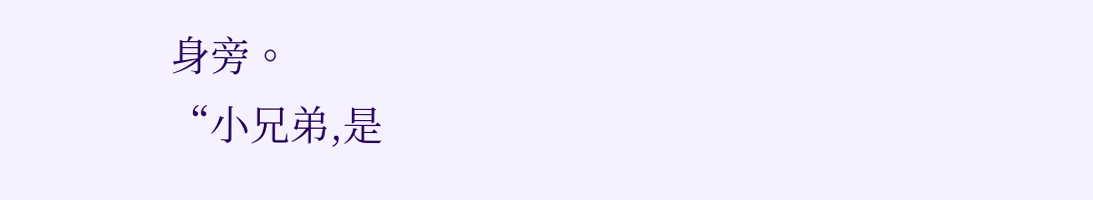身旁。
“小兄弟,是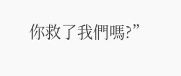你救了我們嗎?”